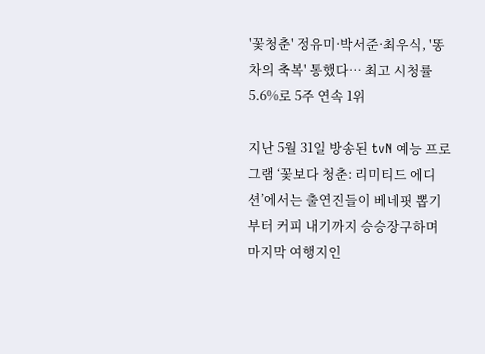'꽃청춘' 정유미·박서준·최우식, '똥차의 축복' 통했다… 최고 시청률 5.6%로 5주 연속 1위

지난 5월 31일 방송된 tvN 예능 프로그램 ‘꽃보다 청춘: 리미티드 에디션’에서는 출연진들이 베네핏 뽑기부터 커피 내기까지 승승장구하며 마지막 여행지인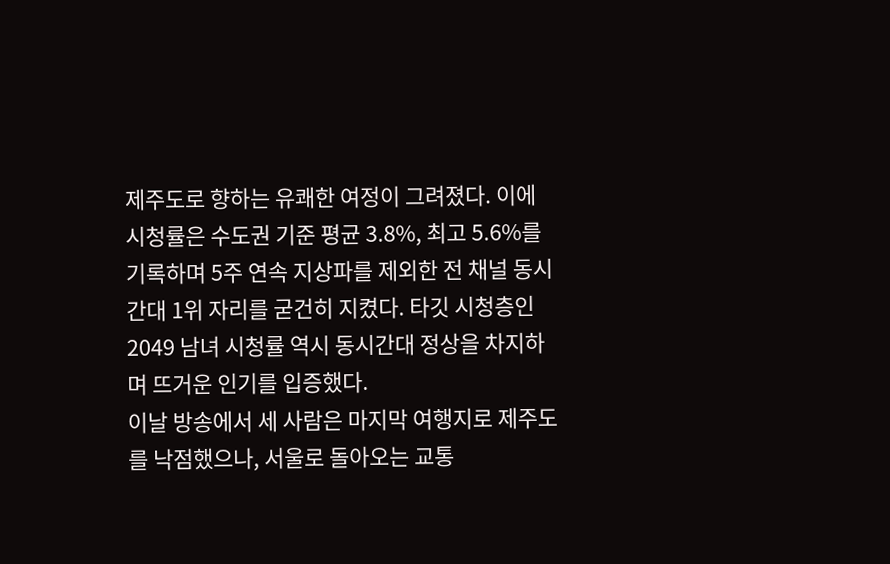제주도로 향하는 유쾌한 여정이 그려졌다. 이에 시청률은 수도권 기준 평균 3.8%, 최고 5.6%를 기록하며 5주 연속 지상파를 제외한 전 채널 동시간대 1위 자리를 굳건히 지켰다. 타깃 시청층인 2049 남녀 시청률 역시 동시간대 정상을 차지하며 뜨거운 인기를 입증했다.
이날 방송에서 세 사람은 마지막 여행지로 제주도를 낙점했으나, 서울로 돌아오는 교통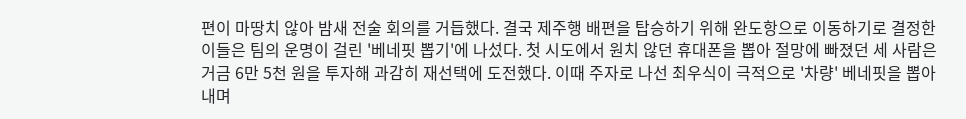편이 마땅치 않아 밤새 전술 회의를 거듭했다. 결국 제주행 배편을 탑승하기 위해 완도항으로 이동하기로 결정한 이들은 팀의 운명이 걸린 '베네핏 뽑기'에 나섰다. 첫 시도에서 원치 않던 휴대폰을 뽑아 절망에 빠졌던 세 사람은 거금 6만 5천 원을 투자해 과감히 재선택에 도전했다. 이때 주자로 나선 최우식이 극적으로 '차량' 베네핏을 뽑아내며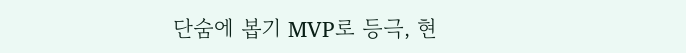단숨에 봅기 MVP로 등극, 현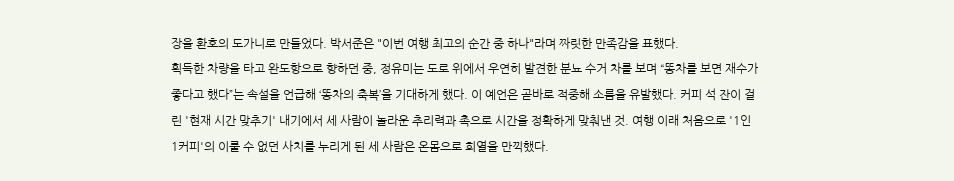장을 환호의 도가니로 만들었다. 박서준은 "이번 여행 최고의 순간 중 하나"라며 짜릿한 만족감을 표했다.
획득한 차량을 타고 완도항으로 향하던 중, 정유미는 도로 위에서 우연히 발견한 분뇨 수거 차를 보며 “똥차를 보면 재수가 좋다고 했다”는 속설을 언급해 ‘똥차의 축복’을 기대하게 했다. 이 예언은 곧바로 적중해 소름을 유발했다. 커피 석 잔이 걸린 '현재 시간 맞추기' 내기에서 세 사람이 놀라운 추리력과 촉으로 시간을 정확하게 맞춰낸 것. 여행 이래 처음으로 '1인 1커피'의 이룰 수 없던 사치를 누리게 된 세 사람은 온몸으로 희열을 만끽했다.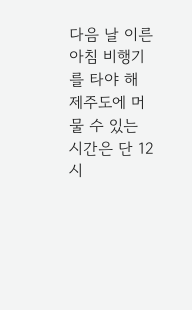다음 날 이른 아침 비행기를 타야 해 제주도에 머물 수 있는 시간은 단 12시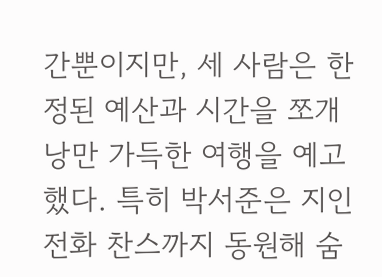간뿐이지만, 세 사람은 한정된 예산과 시간을 쪼개 낭만 가득한 여행을 예고했다. 특히 박서준은 지인 전화 찬스까지 동원해 숨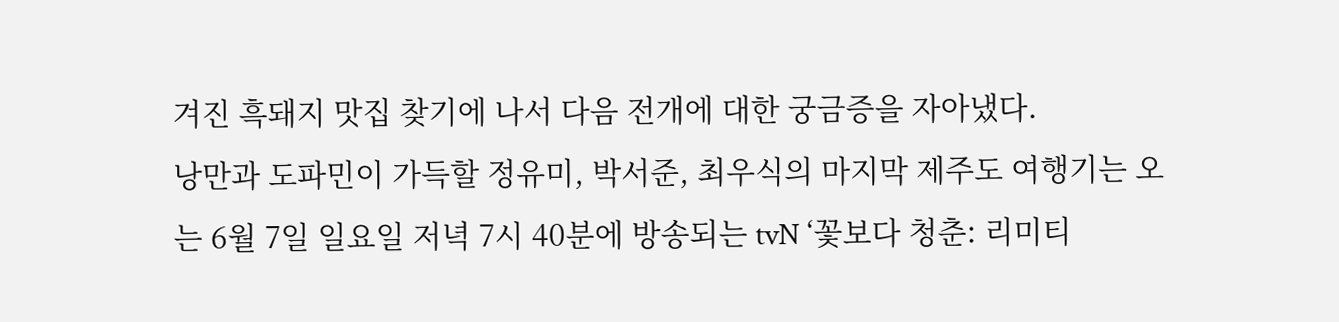겨진 흑돼지 맛집 찾기에 나서 다음 전개에 대한 궁금증을 자아냈다.
낭만과 도파민이 가득할 정유미, 박서준, 최우식의 마지막 제주도 여행기는 오는 6월 7일 일요일 저녁 7시 40분에 방송되는 tvN ‘꽃보다 청춘: 리미티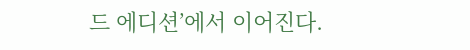드 에디션’에서 이어진다.